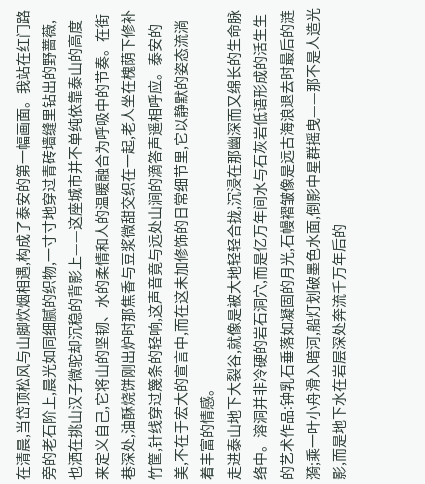在清晨,当岱顶松风与山脚炊烟相遇,构成了泰安的第一幅画面。我站在红门路旁的老石阶上,晨光如同细腻的织物,一寸寸地穿过青砖墙缝里钻出的野蔷薇,也洒在挑山汉子微驼却沉稳的背影上——这座城市并不单纯依靠泰山的高度来定义自己,它将山的坚韧、水的柔情和人的温暖融合为呼吸中的节奏。在街巷深处,油酥烧饼刚出炉时那焦香与豆浆微甜交织在一起,老人坐在槐荫下修补竹筐,针线穿过篾条的轻响,这声音竟与远处山涧的滴答声遥相呼应。泰安的美,不在于宏大的宣言中,而在这未加修饰的日常细节里,它以静默的姿态流淌着丰富的情感。
走进泰山地下大裂谷,就像是被大地轻轻合拢,沉浸在那幽深而又绵长的生命脉络中。溶洞并非冷硬的岩石洞穴,而是亿万年间水与石灰岩低语形成的活生生的艺术作品:钟乳石垂落如凝固的月光,石幔褶皱像是远古海浪退去时最后的涟漪;乘一叶小舟滑入暗河,船灯划破墨色水面,倒影中星群摇曳——那不是人造光影,而是地下水在岩层深处奔流千万年后的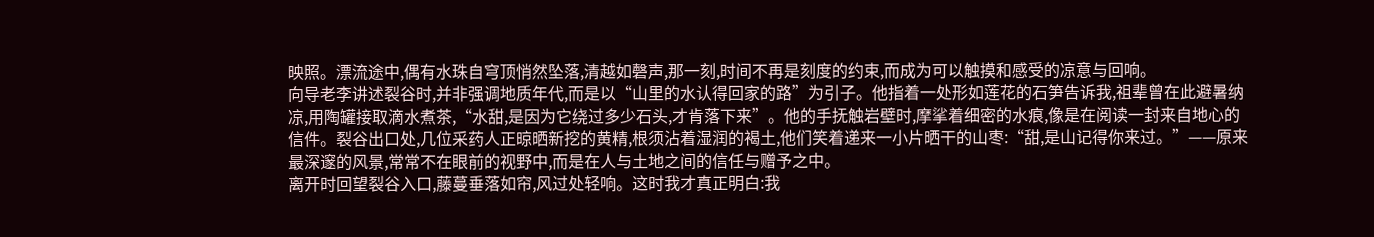映照。漂流途中,偶有水珠自穹顶悄然坠落,清越如磬声,那一刻,时间不再是刻度的约束,而成为可以触摸和感受的凉意与回响。
向导老李讲述裂谷时,并非强调地质年代,而是以“山里的水认得回家的路”为引子。他指着一处形如莲花的石笋告诉我,祖辈曾在此避暑纳凉,用陶罐接取滴水煮茶,“水甜,是因为它绕过多少石头,才肯落下来”。他的手抚触岩壁时,摩挲着细密的水痕,像是在阅读一封来自地心的信件。裂谷出口处,几位采药人正晾晒新挖的黄精,根须沾着湿润的褐土,他们笑着递来一小片晒干的山枣:“甜,是山记得你来过。”——原来最深邃的风景,常常不在眼前的视野中,而是在人与土地之间的信任与赠予之中。
离开时回望裂谷入口,藤蔓垂落如帘,风过处轻响。这时我才真正明白:我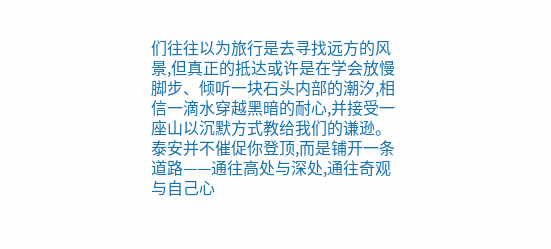们往往以为旅行是去寻找远方的风景,但真正的抵达或许是在学会放慢脚步、倾听一块石头内部的潮汐,相信一滴水穿越黑暗的耐心,并接受一座山以沉默方式教给我们的谦逊。泰安并不催促你登顶,而是铺开一条道路——通往高处与深处,通往奇观与自己心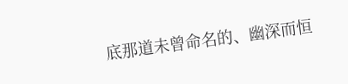底那道未曾命名的、幽深而恒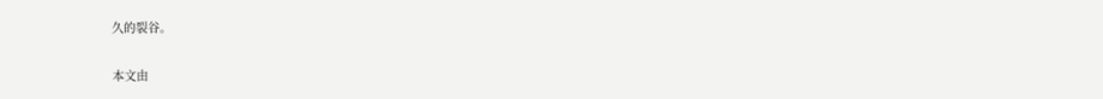久的裂谷。

本文由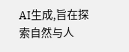AI生成,旨在探索自然与人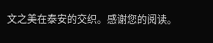文之美在泰安的交织。感谢您的阅读。